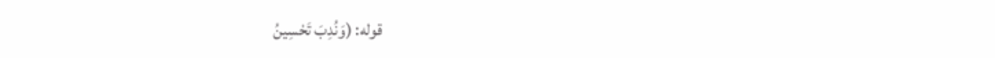قوله: (وَنُدِبَ تَحْسِينُ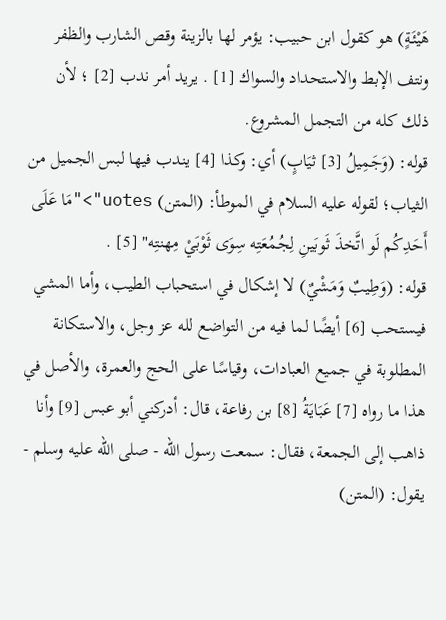هَيْئَةٍ) هو كقول ابن حبيب: يؤمر لها بالزينة وقص الشارب والظفر ونتف الإبط والاستحداد والسواك [1] . يريد أمر ندب [2] ؛ لأن ذلك كله من التجمل المشروع.
قوله: (وَجَمِيلُ [3] ثيَابٍ) أي: وكذا [4] يندب فيها لبس الجميل من الثياب؛ لقوله عليه السلام في الموطأ: (المتن) uotes">"مَا عَلَى أَحَدِكُم لَو اتَّخذَ ثَوبَينِ لِجُمُعَتِه سِوَى ثَوْبَيْ مِهنتِه" [5] .
قوله: (وَطِيبٌ وَمَشْيٌ) لا إشكال في استحباب الطيب، وأما المشي فيستحب [6] أيضًا لما فيه من التواضع لله عز وجل، والاستكانة المطلوبة في جميع العبادات، وقياسًا على الحج والعمرة، والأصل في هذا ما رواه [7] عَبَايَةُ [8] بن رفاعة، قال: أدركني أبو عبس [9] وأنا ذاهب إلى الجمعة، فقال: سمعت رسول الله - صلى الله عليه وسلم - يقول: (المتن)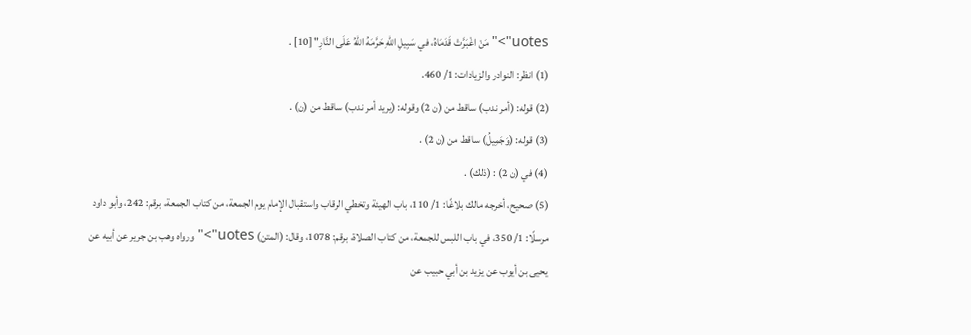uotes">"مَنْ اغْبَرَّتْ قَدَمَاهُ، في سَبِيلِ اللهِ حَرَّمَهُ اللهُ عَلَى النَّارِ" [10] .
(1) انظر: النوادر والزيادات: 1/ 460.
(2) قوله: (أمر ندب) ساقط من (ن 2) وقوله: (يريد أمر ندب) ساقط من (ن) .
(3) قوله: (وَجَمِيلُ) ساقط من (ن 2) .
(4) في (ن 2) : (ذلك) .
(5) صحيح، أخرجه مالك بلاغًا: 1/ 110، باب الهيئة وتخطي الرقاب واستقبال الإمام يوم الجمعة، من كتاب الجمعة، برقم: 242، وأبو داود مرسلًا: 1/ 350، في باب اللبس للجمعة، من كتاب الصلاة، برقم: 1078، وقال: (المتن) uotes">"ورواه وهب بن جرير عن أبيه عن يحيى بن أيوب عن يزيد بن أبي حبيب عن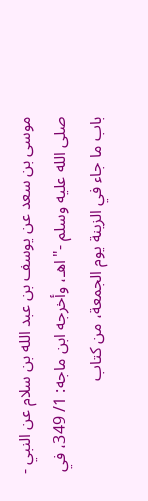موسى بن سعد عن يوسف بن عبد الله بن سلام عن النبي - صلى الله عليه وسلم -"اهـ، وأخرجه ابن ماجه: 1/ 349، في باب ما جاء في الزينة يوم الجمعة، من كتاب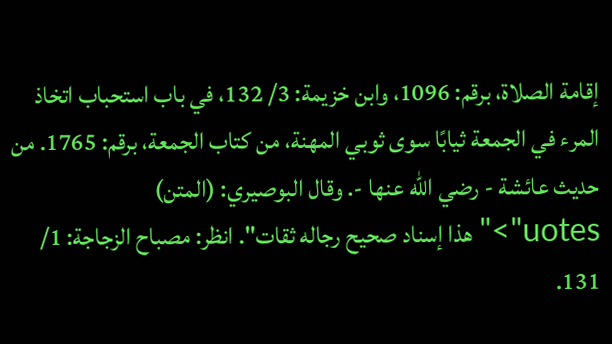إقامة الصلاة، برقم: 1096، وابن خزيمة: 3/ 132، في باب استحباب اتخاذ المرء في الجمعة ثيابًا سوى ثوبي المهنة، من كتاب الجمعة، برقم: 1765. من حديث عائشة - رضي الله عنها -. وقال البوصيري: (المتن) uotes">"هذا إسناد صحيح رجاله ثقات". انظر: مصباح الزجاجة: 1/ 131.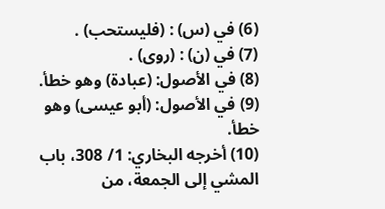(6) في (س) : (فليستحب) .
(7) في (ن) : (روى) .
(8) في الأصول: (عبادة) وهو خطأ.
(9) في الأصول: (أبو عيسى) وهو خطأ.
(10) أخرجه البخاري: 1/ 308، باب المشي إلى الجمعة، من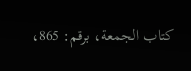كتاب الجمعة، برقم: 865،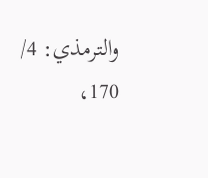والترمذي: 4/ 170،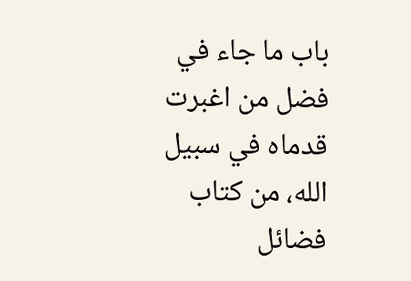باب ما جاء في فضل من اغبرت قدماه في سبيل الله، من كتاب فضائل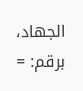الجهاد، برقم: =